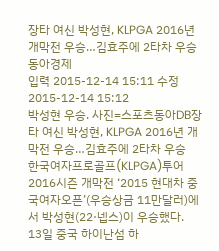장타 여신 박성현, KLPGA 2016년 개막전 우승…김효주에 2타차 우승
동아경제
입력 2015-12-14 15:11 수정 2015-12-14 15:12
박성현 우승. 사진=스포츠동아DB장타 여신 박성현, KLPGA 2016년 개막전 우승…김효주에 2타차 우승
한국여자프로골프(KLPGA)투어 2016시즌 개막전 ‘2015 현대차 중국여자오픈’(우승상금 11만달러)에서 박성현(22·넵스)이 우승했다.
13일 중국 하이난섬 하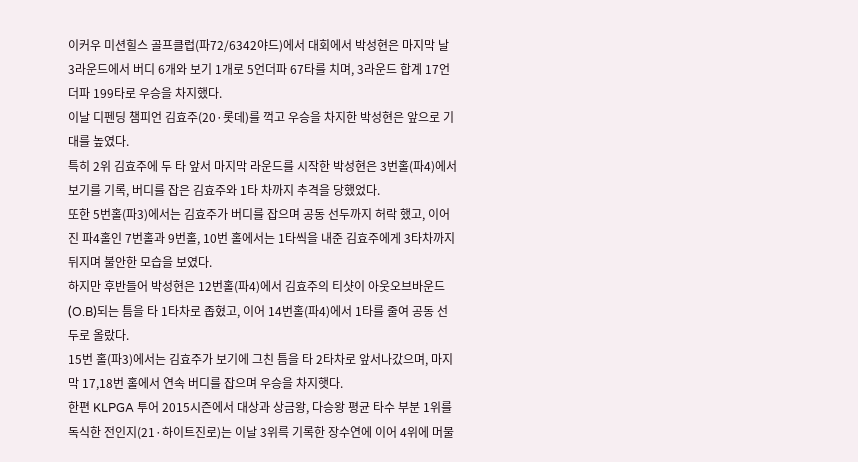이커우 미션힐스 골프클럽(파72/6342야드)에서 대회에서 박성현은 마지막 날 3라운드에서 버디 6개와 보기 1개로 5언더파 67타를 치며, 3라운드 합계 17언더파 199타로 우승을 차지했다.
이날 디펜딩 챔피언 김효주(20·롯데)를 꺽고 우승을 차지한 박성현은 앞으로 기대를 높였다.
특히 2위 김효주에 두 타 앞서 마지막 라운드를 시작한 박성현은 3번홀(파4)에서 보기를 기록, 버디를 잡은 김효주와 1타 차까지 추격을 당했었다.
또한 5번홀(파3)에서는 김효주가 버디를 잡으며 공동 선두까지 허락 했고, 이어진 파4홀인 7번홀과 9번홀, 10번 홀에서는 1타씩을 내준 김효주에게 3타차까지 뒤지며 불안한 모습을 보였다.
하지만 후반들어 박성현은 12번홀(파4)에서 김효주의 티샷이 아웃오브바운드(O.B)되는 틈을 타 1타차로 좁혔고, 이어 14번홀(파4)에서 1타를 줄여 공동 선두로 올랐다.
15번 홀(파3)에서는 김효주가 보기에 그친 틈을 타 2타차로 앞서나갔으며, 마지막 17,18번 홀에서 연속 버디를 잡으며 우승을 차지햇다.
한편 KLPGA 투어 2015시즌에서 대상과 상금왕, 다승왕 평균 타수 부분 1위를 독식한 전인지(21·하이트진로)는 이날 3위륵 기록한 장수연에 이어 4위에 머물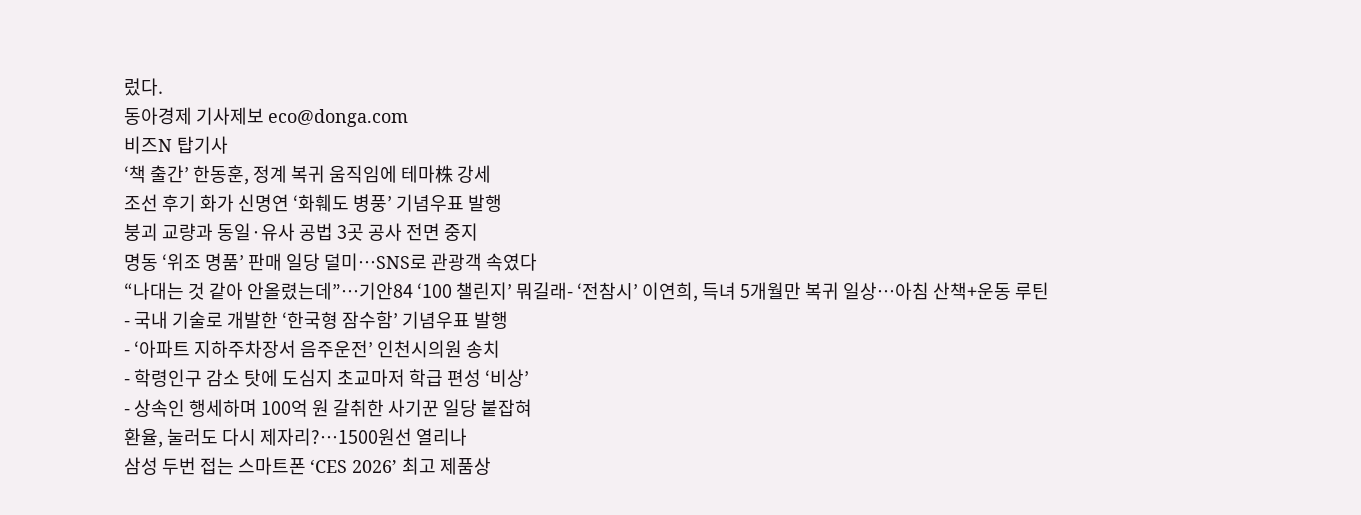렀다.
동아경제 기사제보 eco@donga.com
비즈N 탑기사
‘책 출간’ 한동훈, 정계 복귀 움직임에 테마株 강세
조선 후기 화가 신명연 ‘화훼도 병풍’ 기념우표 발행
붕괴 교량과 동일·유사 공법 3곳 공사 전면 중지
명동 ‘위조 명품’ 판매 일당 덜미…SNS로 관광객 속였다
“나대는 것 같아 안올렸는데”…기안84 ‘100 챌린지’ 뭐길래- ‘전참시’ 이연희, 득녀 5개월만 복귀 일상…아침 산책+운동 루틴
- 국내 기술로 개발한 ‘한국형 잠수함’ 기념우표 발행
- ‘아파트 지하주차장서 음주운전’ 인천시의원 송치
- 학령인구 감소 탓에 도심지 초교마저 학급 편성 ‘비상’
- 상속인 행세하며 100억 원 갈취한 사기꾼 일당 붙잡혀
환율, 눌러도 다시 제자리?…1500원선 열리나
삼성 두번 접는 스마트폰 ‘CES 2026’ 최고 제품상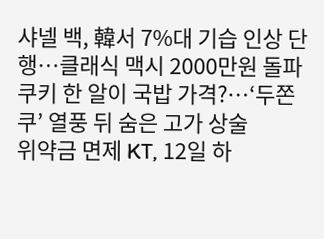샤넬 백, 韓서 7%대 기습 인상 단행…클래식 맥시 2000만원 돌파
쿠키 한 알이 국밥 가격?…‘두쫀쿠’ 열풍 뒤 숨은 고가 상술
위약금 면제 KT, 12일 하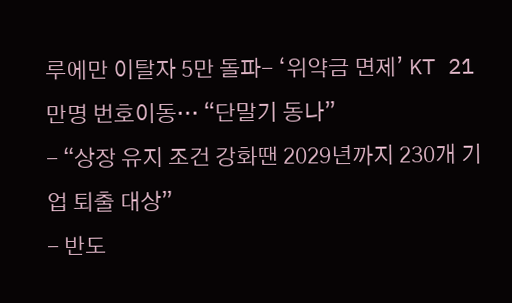루에만 이탈자 5만 돌파- ‘위약금 면제’ KT 21만명 번호이동… “단말기 동나”
- “상장 유지 조건 강화땐 2029년까지 230개 기업 퇴출 대상”
- 반도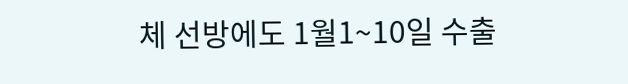체 선방에도 1월1~10일 수출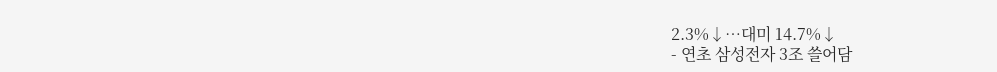2.3%↓…대미 14.7%↓
- 연초 삼성전자 3조 쓸어담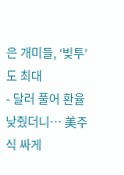은 개미들, ‘빚투’도 최대
- 달러 풀어 환율 낮췄더니… 美주식 싸게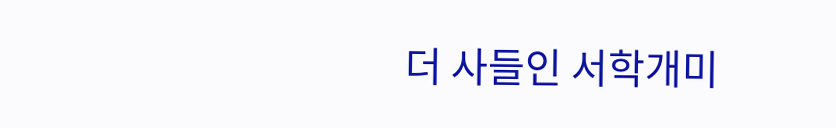더 사들인 서학개미